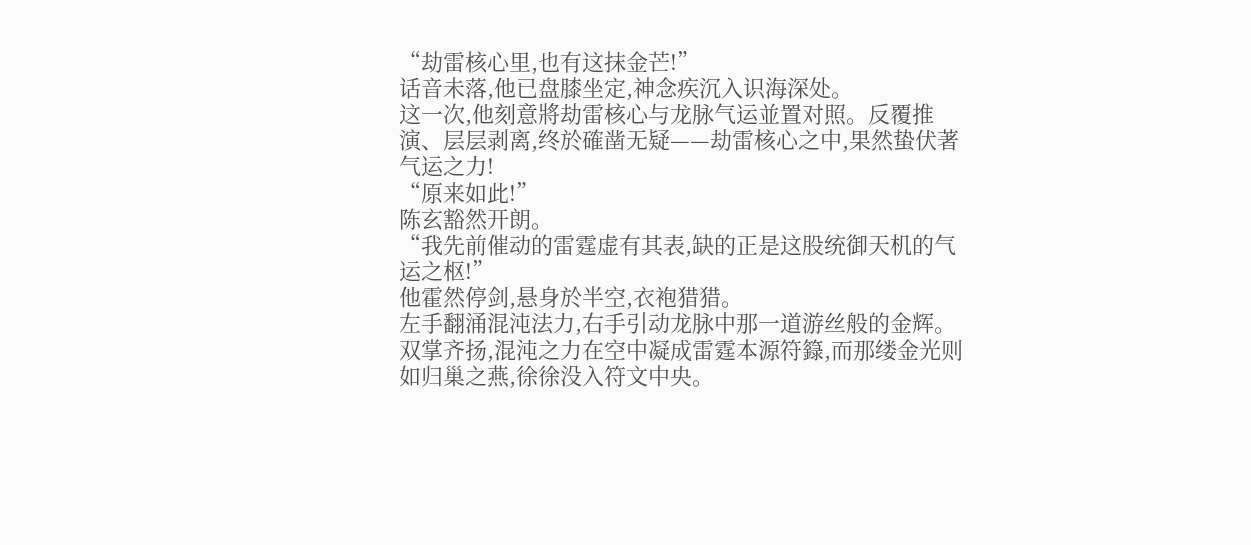“劫雷核心里,也有这抹金芒!”
话音未落,他已盘膝坐定,神念疾沉入识海深处。
这一次,他刻意將劫雷核心与龙脉气运並置对照。反覆推演、层层剥离,终於確凿无疑——劫雷核心之中,果然蛰伏著气运之力!
“原来如此!”
陈玄豁然开朗。
“我先前催动的雷霆虚有其表,缺的正是这股统御天机的气运之枢!”
他霍然停剑,悬身於半空,衣袍猎猎。
左手翻涌混沌法力,右手引动龙脉中那一道游丝般的金辉。
双掌齐扬,混沌之力在空中凝成雷霆本源符籙,而那缕金光则如归巢之燕,徐徐没入符文中央。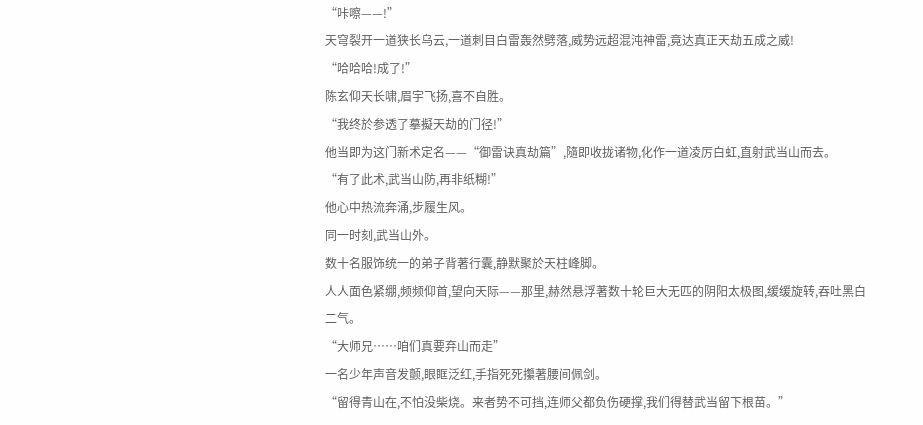“咔嚓——!”
天穹裂开一道狭长乌云,一道刺目白雷轰然劈落,威势远超混沌神雷,竟达真正天劫五成之威!
“哈哈哈!成了!”
陈玄仰天长啸,眉宇飞扬,喜不自胜。
“我终於参透了摹擬天劫的门径!”
他当即为这门新术定名——“御雷诀真劫篇”,隨即收拢诸物,化作一道凌厉白虹,直射武当山而去。
“有了此术,武当山防,再非纸糊!”
他心中热流奔涌,步履生风。
同一时刻,武当山外。
数十名服饰统一的弟子背著行囊,静默聚於天柱峰脚。
人人面色紧绷,频频仰首,望向天际——那里,赫然悬浮著数十轮巨大无匹的阴阳太极图,缓缓旋转,吞吐黑白二气。
“大师兄……咱们真要弃山而走”
一名少年声音发颤,眼眶泛红,手指死死攥著腰间佩剑。
“留得青山在,不怕没柴烧。来者势不可挡,连师父都负伤硬撑,我们得替武当留下根苗。”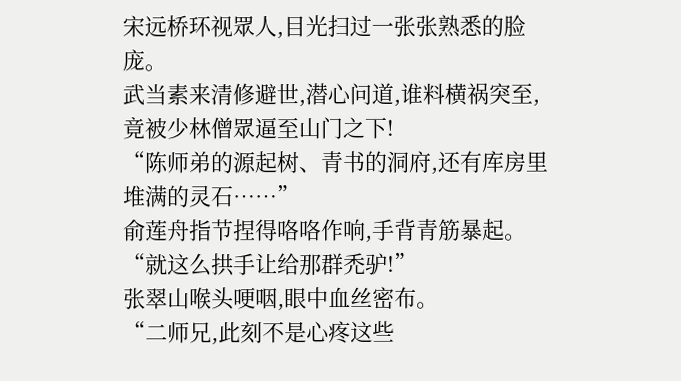宋远桥环视眾人,目光扫过一张张熟悉的脸庞。
武当素来清修避世,潜心问道,谁料横祸突至,竟被少林僧眾逼至山门之下!
“陈师弟的源起树、青书的洞府,还有库房里堆满的灵石……”
俞莲舟指节捏得咯咯作响,手背青筋暴起。
“就这么拱手让给那群禿驴!”
张翠山喉头哽咽,眼中血丝密布。
“二师兄,此刻不是心疼这些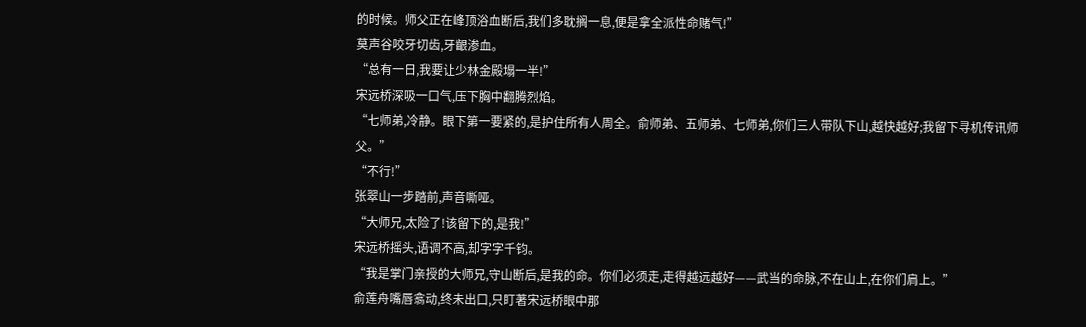的时候。师父正在峰顶浴血断后,我们多耽搁一息,便是拿全派性命赌气!”
莫声谷咬牙切齿,牙齦渗血。
“总有一日,我要让少林金殿塌一半!”
宋远桥深吸一口气,压下胸中翻腾烈焰。
“七师弟,冷静。眼下第一要紧的,是护住所有人周全。俞师弟、五师弟、七师弟,你们三人带队下山,越快越好;我留下寻机传讯师父。”
“不行!”
张翠山一步踏前,声音嘶哑。
“大师兄,太险了!该留下的,是我!”
宋远桥摇头,语调不高,却字字千钧。
“我是掌门亲授的大师兄,守山断后,是我的命。你们必须走,走得越远越好——武当的命脉,不在山上,在你们肩上。”
俞莲舟嘴唇翕动,终未出口,只盯著宋远桥眼中那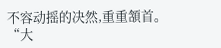不容动摇的决然,重重頷首。
“大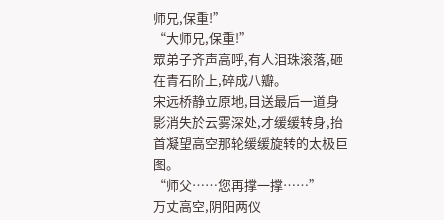师兄,保重!”
“大师兄,保重!”
眾弟子齐声高呼,有人泪珠滚落,砸在青石阶上,碎成八瓣。
宋远桥静立原地,目送最后一道身影消失於云雾深处,才缓缓转身,抬首凝望高空那轮缓缓旋转的太极巨图。
“师父……您再撑一撑……”
万丈高空,阴阳两仪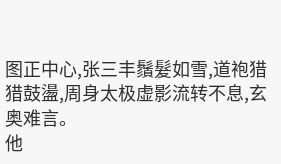图正中心,张三丰鬚髮如雪,道袍猎猎鼓盪,周身太极虚影流转不息,玄奥难言。
他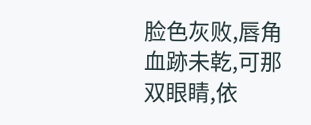脸色灰败,唇角血跡未乾,可那双眼睛,依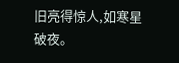旧亮得惊人,如寒星破夜。